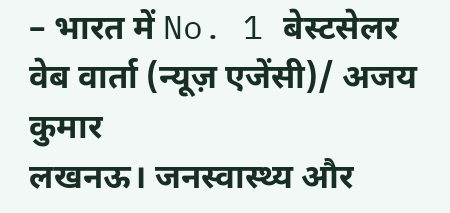– भारत में No. 1 बेस्टसेलर
वेब वार्ता (न्यूज़ एजेंसी)/ अजय कुमार
लखनऊ। जनस्वास्थ्य और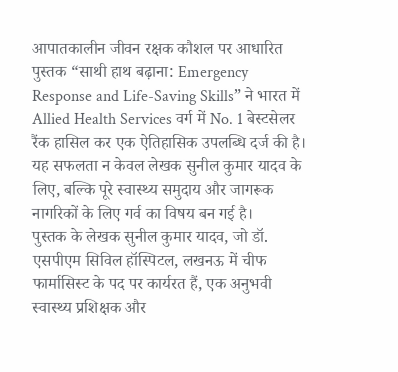आपातकालीन जीवन रक्षक कौशल पर आधारित पुस्तक “साथी हाथ बढ़ाना: Emergency Response and Life-Saving Skills” ने भारत में Allied Health Services वर्ग में No. 1 बेस्टसेलर रैंक हासिल कर एक ऐतिहासिक उपलब्धि दर्ज की है। यह सफलता न केवल लेखक सुनील कुमार यादव के लिए, बल्कि पूरे स्वास्थ्य समुदाय और जागरूक नागरिकों के लिए गर्व का विषय बन गई है।
पुस्तक के लेखक सुनील कुमार यादव, जो डॉ. एसपीएम सिविल हॉस्पिटल, लखनऊ में चीफ फार्मासिस्ट के पद पर कार्यरत हैं, एक अनुभवी स्वास्थ्य प्रशिक्षक और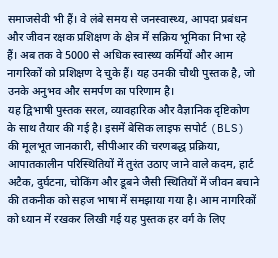समाजसेवी भी हैं। वे लंबे समय से जनस्वास्थ्य, आपदा प्रबंधन और जीवन रक्षक प्रशिक्षण के क्षेत्र में सक्रिय भूमिका निभा रहे हैं। अब तक वे 5000 से अधिक स्वास्थ्य कर्मियों और आम नागरिकों को प्रशिक्षण दे चुके हैं। यह उनकी चौथी पुस्तक है, जो उनके अनुभव और समर्पण का परिणाम है।
यह द्विभाषी पुस्तक सरल, व्यावहारिक और वैज्ञानिक दृष्टिकोण के साथ तैयार की गई है। इसमें बेसिक लाइफ सपोर्ट (BLS) की मूलभूत जानकारी, सीपीआर की चरणबद्ध प्रक्रिया, आपातकालीन परिस्थितियों में तुरंत उठाए जाने वाले कदम, हार्ट अटैक, दुर्घटना, चोकिंग और डूबने जैसी स्थितियों में जीवन बचाने की तकनीक को सहज भाषा में समझाया गया है। आम नागरिकों को ध्यान में रखकर लिखी गई यह पुस्तक हर वर्ग के लिए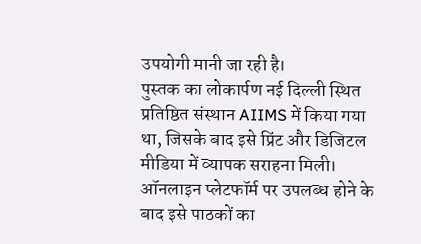उपयोगी मानी जा रही है।
पुस्तक का लोकार्पण नई दिल्ली स्थित प्रतिष्ठित संस्थान AIIMS में किया गया था, जिसके बाद इसे प्रिंट और डिजिटल मीडिया में व्यापक सराहना मिली। ऑनलाइन प्लेटफॉर्म पर उपलब्ध होने के बाद इसे पाठकों का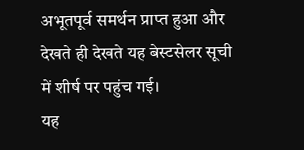अभूतपूर्व समर्थन प्राप्त हुआ और देखते ही देखते यह बेस्टसेलर सूची में शीर्ष पर पहुंच गई।
यह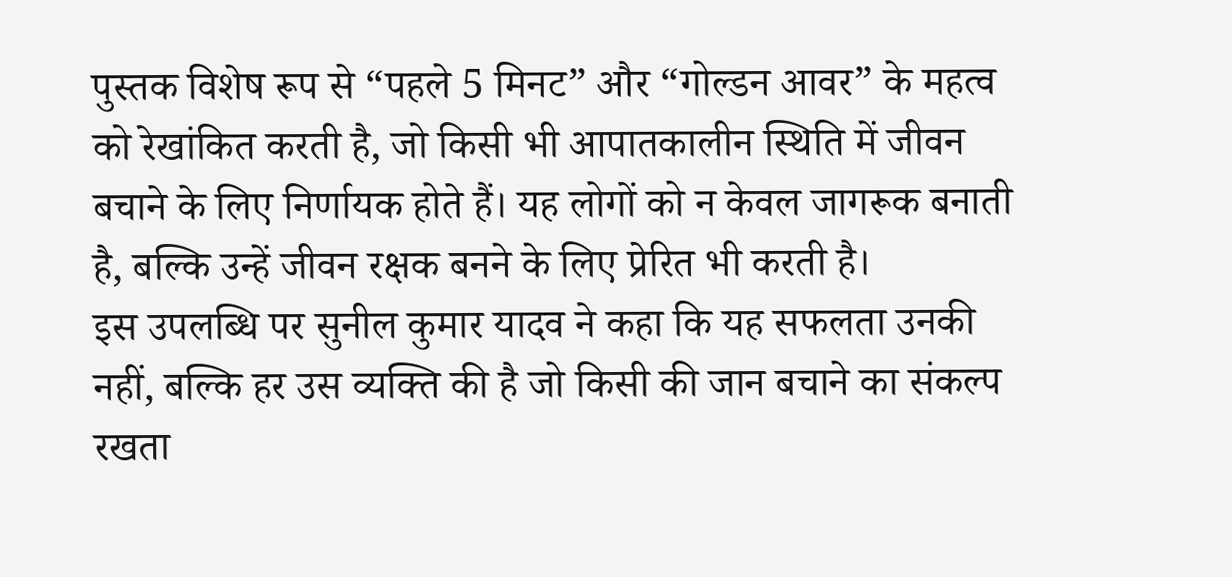पुस्तक विशेष रूप से “पहले 5 मिनट” और “गोल्डन आवर” के महत्व को रेखांकित करती है, जो किसी भी आपातकालीन स्थिति में जीवन बचाने के लिए निर्णायक होते हैं। यह लोगों को न केवल जागरूक बनाती है, बल्कि उन्हें जीवन रक्षक बनने के लिए प्रेरित भी करती है।
इस उपलब्धि पर सुनील कुमार यादव ने कहा कि यह सफलता उनकी नहीं, बल्कि हर उस व्यक्ति की है जो किसी की जान बचाने का संकल्प रखता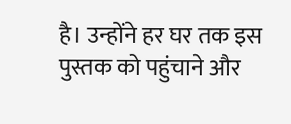है। उन्होंने हर घर तक इस पुस्तक को पहुंचाने और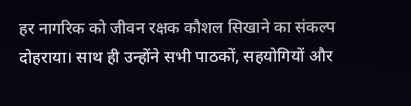हर नागरिक को जीवन रक्षक कौशल सिखाने का संकल्प दोहराया। साथ ही उन्होंने सभी पाठकों, सहयोगियों और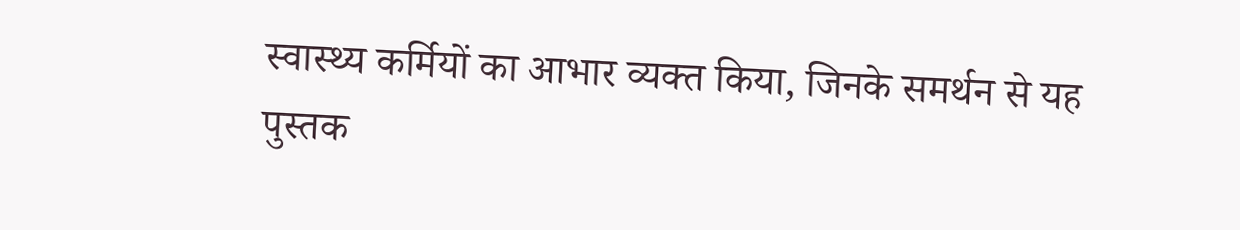स्वास्थ्य कर्मियों का आभार व्यक्त किया, जिनके समर्थन से यह पुस्तक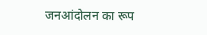जनआंदोलन का रूप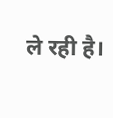ले रही है।